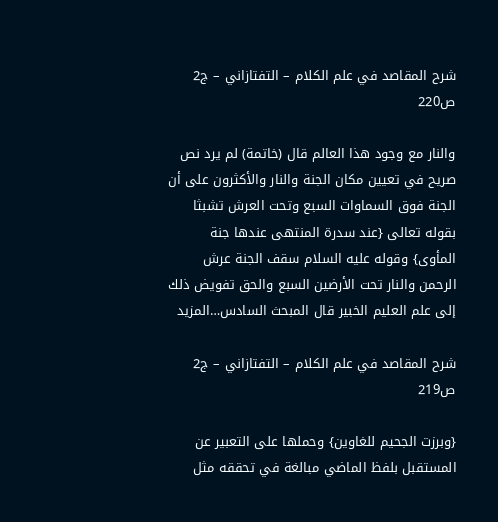شرح المقاصد في علم الكلام – التفتازاني – ج2 ص220

والنار مع وجود هذا العالم قال (خاتمة) لم يرد نص صريح في تعيين مكان الجنة والنار والأكثرون على أن الجنة فوق السماوات السبع وتحت العرش تشبثا بقوله تعالى {عند سدرة المنتهى عندها جنة المأوى} وقوله عليه السلام سقف الجنة عرش الرحمن والنار تحت الأرضين السبع والحق تفويض ذلك إلى علم العليم الخبير قال المبحث السادس…المزيد

شرح المقاصد في علم الكلام – التفتازاني – ج2 ص219

{وبرزت الجحيم للغاوين} وحملها على التعبير عن المستقبل بلفظ الماضي مبالغة في تحققه مثل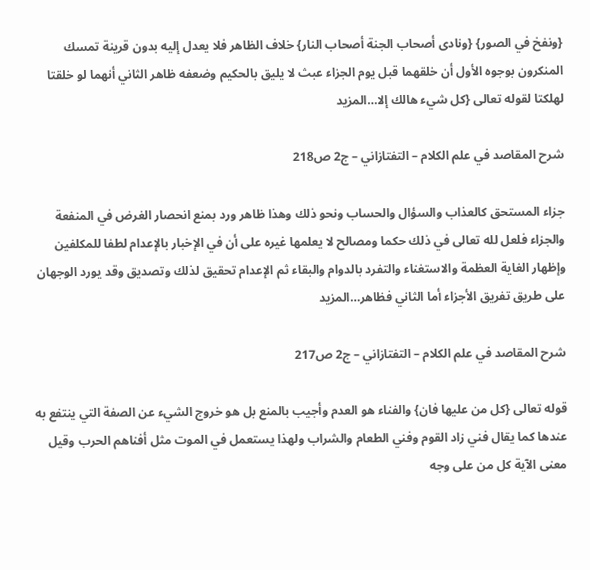{ونفخ في الصور} {ونادى أصحاب الجنة أصحاب النار} خلاف الظاهر فلا يعدل إليه بدون قرينة تمسك المنكرون بوجوه الأول أن خلقهما قبل يوم الجزاء عبث لا يليق بالحكيم وضعفه ظاهر الثاني أنهما لو خلقتا لهلكتا لقوله تعالى {كل شيء هالك إلا…المزيد

شرح المقاصد في علم الكلام – التفتازاني – ج2 ص218

جزاء المستحق كالعذاب والسؤال والحساب ونحو ذلك وهذا ظاهر ورد بمنع انحصار الغرض في المنفعة والجزاء فلعل لله تعالى في ذلك حكما ومصالح لا يعلمها غيره على أن في الإخبار بالإعدام لطفا للمكلفين وإظهار الغاية العظمة والاستغناء والتفرد بالدوام والبقاء ثم الإعدام تحقيق لذلك وتصديق وقد يورد الوجهان على طريق تفريق الأجزاء أما الثاني فظاهر…المزيد

شرح المقاصد في علم الكلام – التفتازاني – ج2 ص217

قوله تعالى {كل من عليها فان} والفناء هو العدم وأجيب بالمنع بل هو خروج الشيء عن الصفة التي ينتفع به عندها كما يقال فني زاد القوم وفني الطعام والشراب ولهذا يستعمل في الموت مثل أفناهم الحرب وقيل معنى الآية كل من على وجه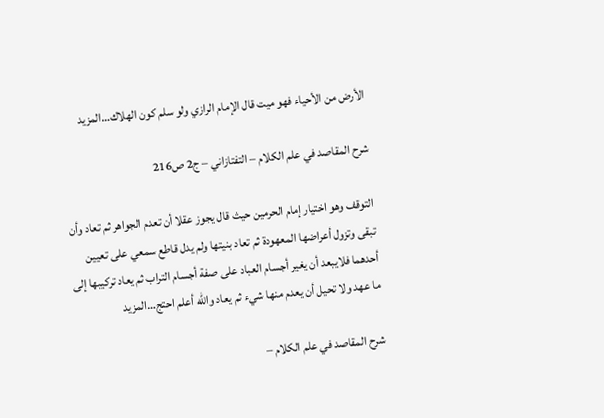الأرض من الأحياء فهو ميت قال الإمام الرازي ولو سلم كون الهلاك…المزيد

شرح المقاصد في علم الكلام – التفتازاني – ج2 ص216

التوقف وهو اختيار إمام الحرمين حيث قال يجوز عقلا أن تعدم الجواهر ثم تعاد وأن تبقى وتزول أعراضها المعهودة ثم تعاد بنيتها ولم يدل قاطع سمعي على تعيين أحدهما فلايبعد أن يغير أجسام العباد على صفة أجسام التراب ثم يعاد تركيبها إلى ما عهد ولا تحيل أن يعدم منها شيء ثم يعاد والله أعلم احتج…المزيد

شرح المقاصد في علم الكلام –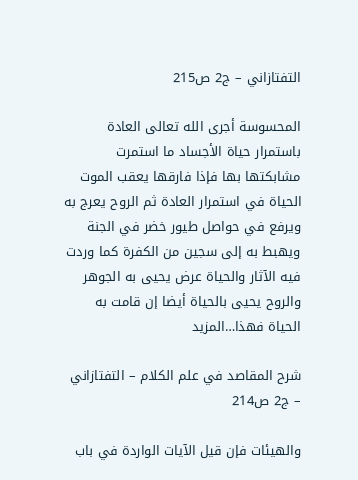التفتازاني – ج2 ص215

المحسوسة أجرى الله تعالى العادة باستمرار حياة الأجساد ما استمرت مشابكتها بها فإذا فارقها يعقب الموت الحياة في استمرار العادة ثم الروح يعرج به ويرفع في حواصل طيور خضر في الجنة ويهبط به إلى سجين من الكفرة كما وردت فيه الآثار والحياة عرض يحيى به الجوهر والروح يحيى بالحياة أيضا إن قامت به الحياة فهذا…المزيد

شرح المقاصد في علم الكلام – التفتازاني – ج2 ص214

والهيئات فإن قيل الآيات الواردة في باب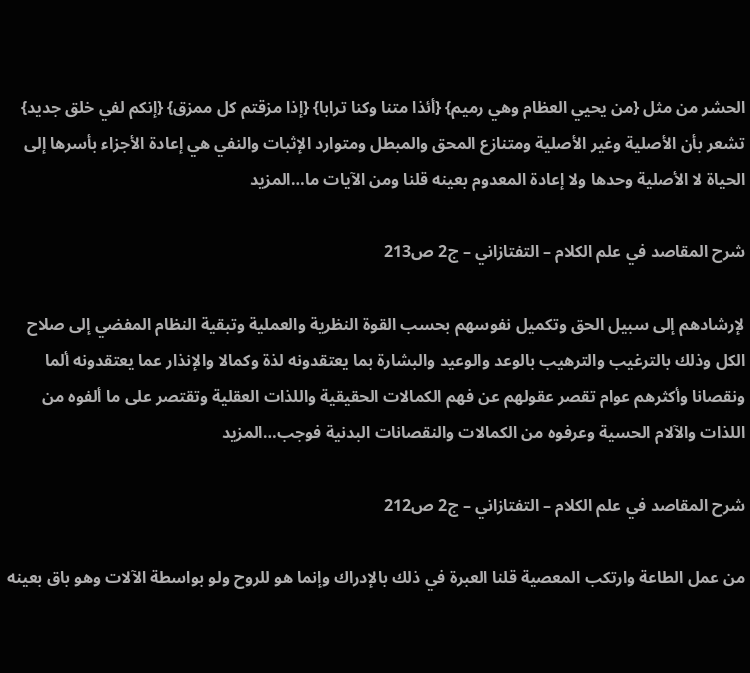الحشر من مثل {من يحيي العظام وهي رميم} {أئذا متنا وكنا ترابا} {إذا مزقتم كل ممزق} {إنكم لفي خلق جديد} تشعر بأن الأصلية وغير الأصلية ومتنازع المحق والمبطل ومتوارد الإثبات والنفي هي إعادة الأجزاء بأسرها إلى الحياة لا الأصلية وحدها ولا إعادة المعدوم بعينه قلنا ومن الآيات ما…المزيد

شرح المقاصد في علم الكلام – التفتازاني – ج2 ص213

لإرشادهم إلى سبيل الحق وتكميل نفوسهم بحسب القوة النظرية والعملية وتبقية النظام المفضي إلى صلاح الكل وذلك بالترغيب والترهيب بالوعد والوعيد والبشارة بما يعتقدونه لذة وكمالا والإنذار عما يعتقدونه ألما ونقصانا وأكثرهم عوام تقصر عقولهم عن فهم الكمالات الحقيقية واللذات العقلية وتقتصر على ما ألفوه من اللذات والآلام الحسية وعرفوه من الكمالات والنقصانات البدنية فوجب…المزيد

شرح المقاصد في علم الكلام – التفتازاني – ج2 ص212

من عمل الطاعة وارتكب المعصية قلنا العبرة في ذلك بالإدراك وإنما هو للروح ولو بواسطة الآلات وهو باق بعينه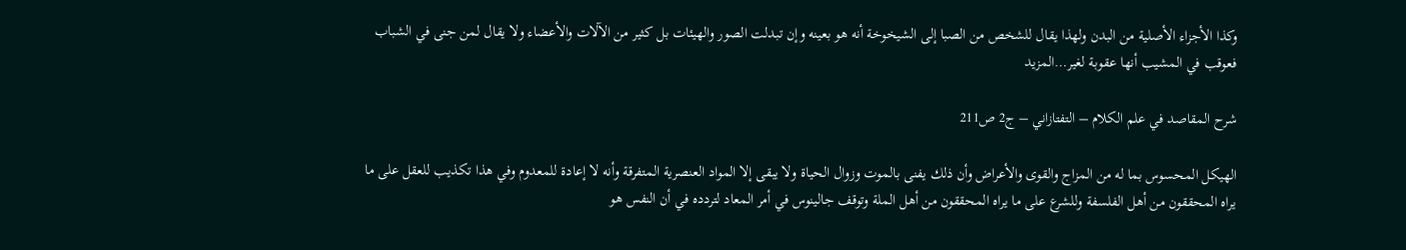وكذا الأجزاء الأصلية من البدن ولهذا يقال للشخص من الصبا إلى الشيخوخة أنه هو بعينه وإن تبدلت الصور والهيئات بل كثير من الآلات والأعضاء ولا يقال لمن جنى في الشباب فعوقب في المشيب أنها عقوبة لغير…المزيد

شرح المقاصد في علم الكلام – التفتازاني – ج2 ص211

الهيكل المحسوس بما له من المزاج والقوى والأعراض وأن ذلك يفنى بالموت وزوال الحياة ولا يبقى إلا المواد العنصرية المتفرقة وأنه لا إعادة للمعدوم وفي هذا تكذيب للعقل على ما يراه المحققون من أهل الفلسفة وللشرع على ما يراه المحققون من أهل الملة وتوقف جالينوس في أمر المعاد لتردده في أن النفس هو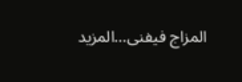المزاج فيفنى…المزيد